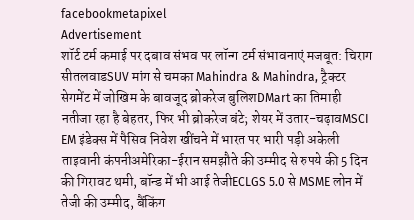facebookmetapixel
Advertisement
शॉर्ट टर्म कमाई पर दबाव संभव पर लॉन्ग टर्म संभावनाएं मजबूत: चिराग सीतलवाडSUV मांग से चमका Mahindra & Mahindra, ट्रैक्टर सेगमेंट में जोखिम के बावजूद ब्रोकरेज बुलिशDMart का तिमाही नतीजा रहा है बेहतर, फिर भी ब्रोकरेज बंटे; शेयर में उतार-चढ़ावMSCI EM इंडेक्स में पैसिव निवेश खींचने में भारत पर भारी पड़ी अकेली ताइवानी कंपनीअमेरिका-ईरान समझौते की उम्मीद से रुपये की 5 दिन की गिरावट थमी, बॉन्ड में भी आई तेजीECLGS 5.0 से MSME लोन में तेजी की उम्मीद, बैंकिंग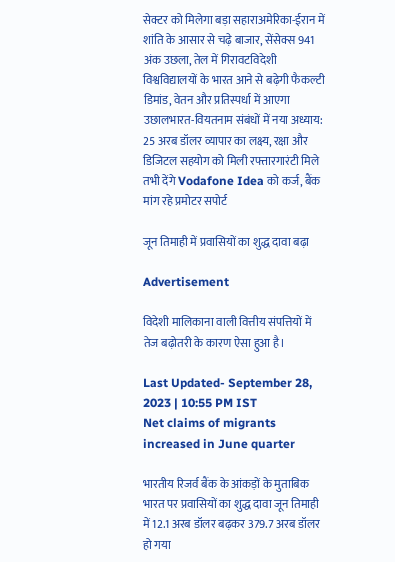सेक्टर को मिलेगा बड़ा सहाराअमेरिका-ईरान में शांति के आसार से चढ़े बाजार, सेंसेक्स 941 अंक उछला, तेल में गिरावटविदेशी विश्वविद्यालयों के भारत आने से बढ़ेगी फैकल्टी डिमांड, वेतन और प्रतिस्पर्धा में आएगा उछालभारत-वियतनाम संबंधों में नया अध्याय: 25 अरब डॉलर व्यापार का लक्ष्य, रक्षा और डिजिटल सहयोग को मिली रफ्तारगारंटी मिले तभी देंगे Vodafone Idea को कर्ज, बैंक मांग रहे प्रमोटर सपोर्ट

जून तिमाही में प्रवासियों का शुद्ध दावा बढ़ा

Advertisement

विदेशी मालिकाना वाली वित्तीय संपत्तियों में तेज बढ़ोतरी के कारण ऐसा हुआ है।

Last Updated- September 28, 2023 | 10:55 PM IST
Net claims of migrants increased in June quarter

भारतीय रिजर्व बैंक के आंकड़ों के मुताबिक भारत पर प्रवासियों का शुद्ध दावा जून तिमाही में 12.1 अरब डॉलर बढ़कर 379.7 अरब डॉलर हो गया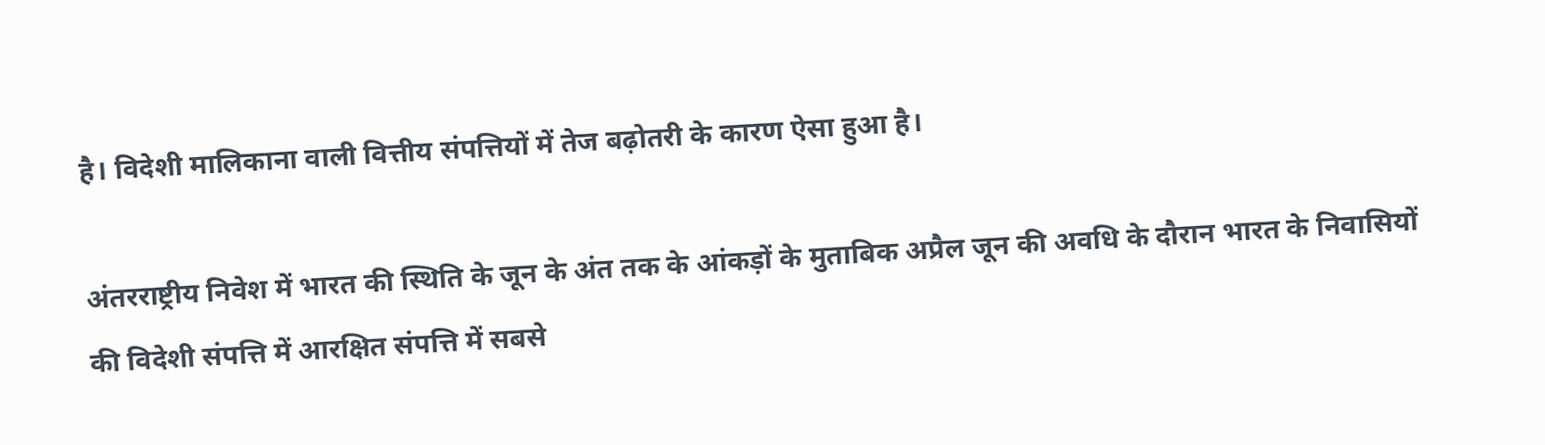है। विदेशी मालिकाना वाली वित्तीय संपत्तियों में तेज बढ़ोतरी के कारण ऐसा हुआ है।

अंतरराष्ट्रीय निवेश में भारत की स्थिति के जून के अंत तक के आंकड़ों के मुताबिक अप्रैल जून की अवधि के दौरान भारत के निवासियों की विदेशी संपत्ति में आरक्षित संपत्ति में सबसे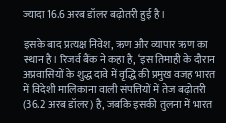ज्यादा 16.6 अरब डॉलर बढ़ोतरी हुई है।

इसके बाद प्रत्यक्ष निवेश, ऋण और व्यापार ऋण का स्थान है। रिजर्व बैंक ने कहा है, ‘इस तिमाही के दौरान अप्रवासियों के शुद्ध दावे में वृद्धि की प्रमुख वजह भारत में विदेशी मालिकाना वाली संपत्तियों में तेज बढ़ोतरी (36.2 अरब डॉलर) है, जबकि इसकी तुलना में भारत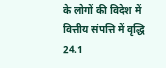के लोगों की विदेश में वित्तीय संपत्ति में वृद्धि 24.1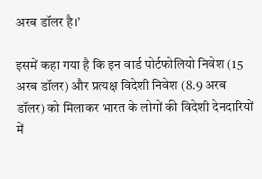अरब डॉलर है।’

इसमें कहा गया है कि इन वार्ड पोर्टफोलियो निवेश (15 अरब डॉलर) और प्रत्यक्ष विदेशी निवेश (8.9 अरब डॉलर) को मिलाकर भारत के लोगों की विदेशी देनदारियों में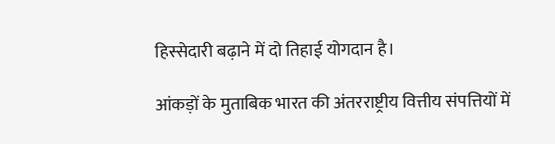हिस्सेदारी बढ़ाने में दो तिहाई योगदान है।

आंकड़ों के मुताबिक भारत की अंतरराष्ट्रीय वित्तीय संपत्तियों में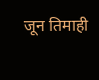जून तिमाही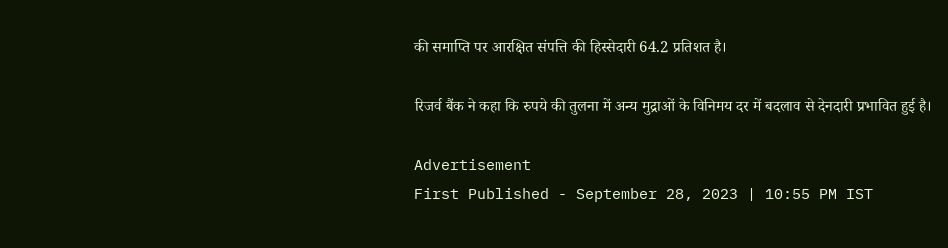की समाप्ति पर आरक्षित संपत्ति की हिस्सेदारी 64.2 प्रतिशत है।

रिजर्व बैंक ने कहा कि रुपये की तुलना में अन्य मुद्राओं के विनिमय दर में बदलाव से देनदारी प्रभावित हुई है।

Advertisement
First Published - September 28, 2023 | 10:55 PM IST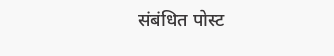संबंधित पोस्ट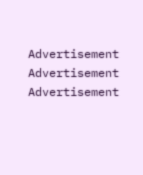Advertisement
Advertisement
Advertisement